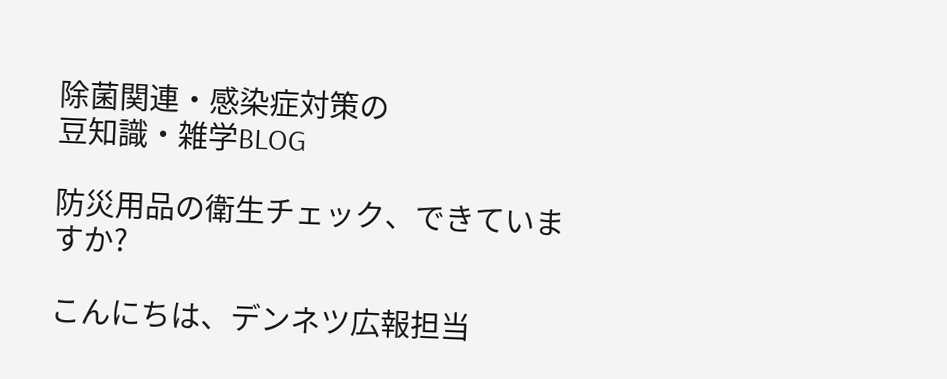除菌関連・感染症対策の
豆知識・雑学BLOG

防災用品の衛生チェック、できていますか?

こんにちは、デンネツ広報担当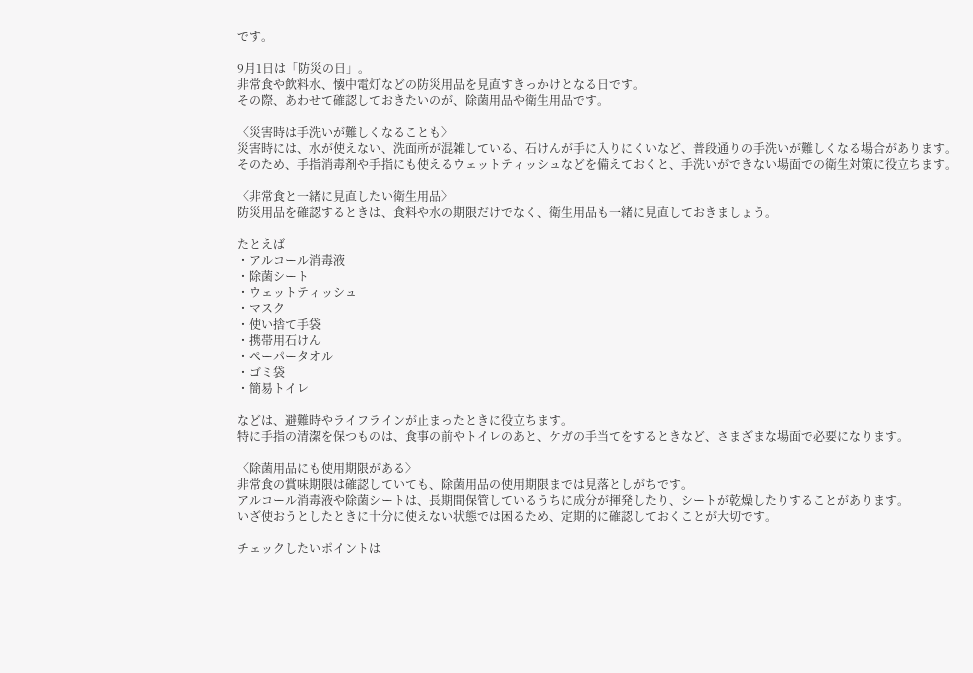です。

9月1日は「防災の日」。
非常食や飲料水、懐中電灯などの防災用品を見直すきっかけとなる日です。
その際、あわせて確認しておきたいのが、除菌用品や衛生用品です。

〈災害時は手洗いが難しくなることも〉
災害時には、水が使えない、洗面所が混雑している、石けんが手に入りにくいなど、普段通りの手洗いが難しくなる場合があります。
そのため、手指消毒剤や手指にも使えるウェットティッシュなどを備えておくと、手洗いができない場面での衛生対策に役立ちます。

〈非常食と一緒に見直したい衛生用品〉
防災用品を確認するときは、食料や水の期限だけでなく、衛生用品も一緒に見直しておきましょう。

たとえば
・アルコール消毒液
・除菌シート
・ウェットティッシュ
・マスク
・使い捨て手袋
・携帯用石けん
・ペーパータオル
・ゴミ袋
・簡易トイレ

などは、避難時やライフラインが止まったときに役立ちます。
特に手指の清潔を保つものは、食事の前やトイレのあと、ケガの手当てをするときなど、さまざまな場面で必要になります。

〈除菌用品にも使用期限がある〉
非常食の賞味期限は確認していても、除菌用品の使用期限までは見落としがちです。
アルコール消毒液や除菌シートは、長期間保管しているうちに成分が揮発したり、シートが乾燥したりすることがあります。
いざ使おうとしたときに十分に使えない状態では困るため、定期的に確認しておくことが大切です。

チェックしたいポイントは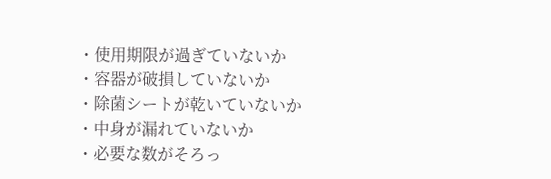・使用期限が過ぎていないか
・容器が破損していないか
・除菌シートが乾いていないか
・中身が漏れていないか
・必要な数がそろっ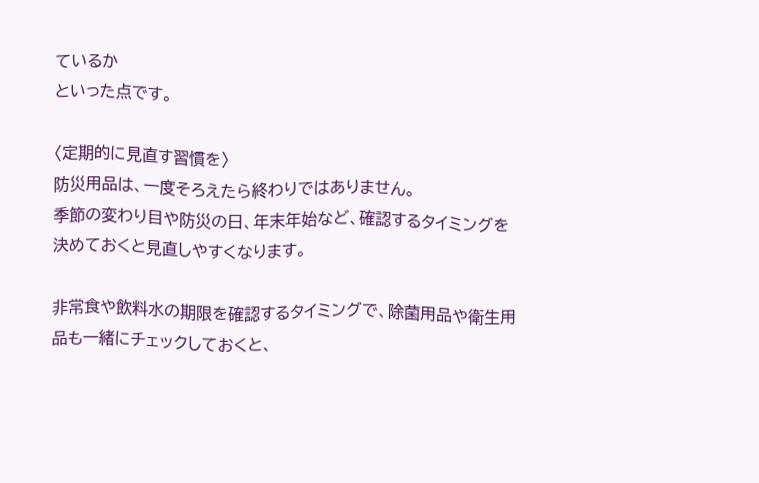ているか
といった点です。

〈定期的に見直す習慣を〉
防災用品は、一度そろえたら終わりではありません。
季節の変わり目や防災の日、年末年始など、確認するタイミングを決めておくと見直しやすくなります。

非常食や飲料水の期限を確認するタイミングで、除菌用品や衛生用品も一緒にチェックしておくと、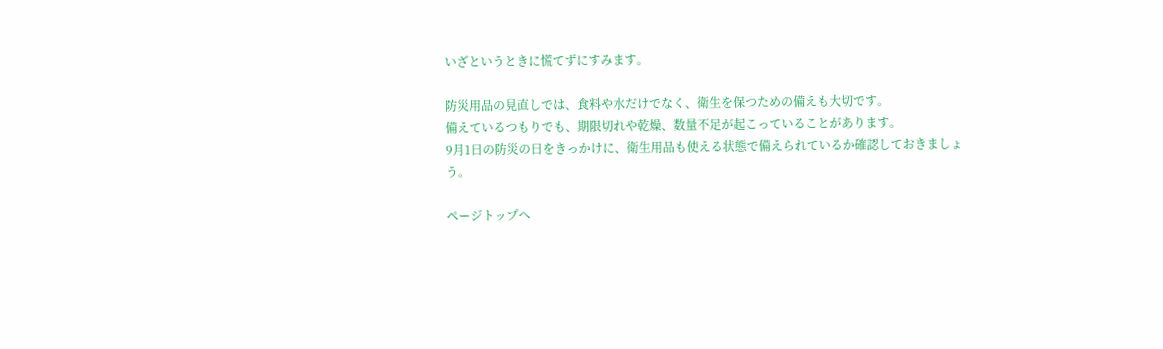いざというときに慌てずにすみます。

防災用品の見直しでは、食料や水だけでなく、衛生を保つための備えも大切です。
備えているつもりでも、期限切れや乾燥、数量不足が起こっていることがあります。
9月1日の防災の日をきっかけに、衛生用品も使える状態で備えられているか確認しておきましょう。

ページトップへ